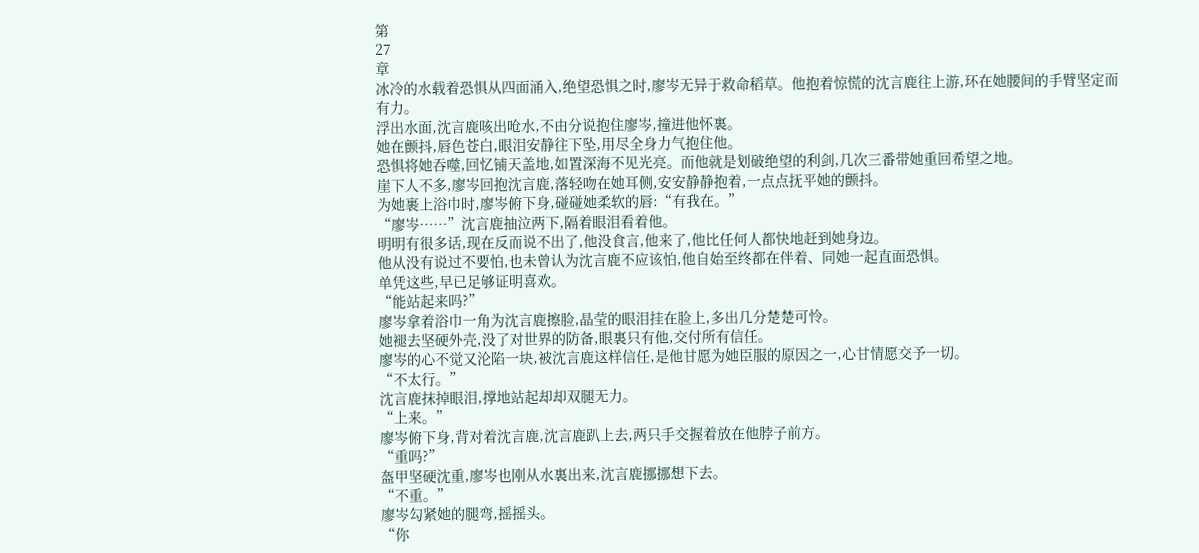第
27
章
冰冷的水载着恐惧从四面涌入,绝望恐惧之时,廖岑无异于救命稻草。他抱着惊慌的沈言鹿往上游,环在她腰间的手臂坚定而有力。
浮出水面,沈言鹿咳出呛水,不由分说抱住廖岑,撞进他怀裏。
她在颤抖,唇色苍白,眼泪安静往下坠,用尽全身力气抱住他。
恐惧将她吞噬,回忆铺天盖地,如置深海不见光亮。而他就是划破绝望的利剑,几次三番带她重回希望之地。
崖下人不多,廖岑回抱沈言鹿,落轻吻在她耳侧,安安静静抱着,一点点抚平她的颤抖。
为她裹上浴巾时,廖岑俯下身,碰碰她柔软的唇:“有我在。”
“廖岑……”沈言鹿抽泣两下,隔着眼泪看着他。
明明有很多话,现在反而说不出了,他没食言,他来了,他比任何人都快地赶到她身边。
他从没有说过不要怕,也未曾认为沈言鹿不应该怕,他自始至终都在伴着、同她一起直面恐惧。
单凭这些,早已足够证明喜欢。
“能站起来吗?”
廖岑拿着浴巾一角为沈言鹿擦脸,晶莹的眼泪挂在脸上,多出几分楚楚可怜。
她褪去坚硬外壳,没了对世界的防备,眼裏只有他,交付所有信任。
廖岑的心不觉又沦陷一块,被沈言鹿这样信任,是他甘愿为她臣服的原因之一,心甘情愿交予一切。
“不太行。”
沈言鹿抹掉眼泪,撑地站起却却双腿无力。
“上来。”
廖岑俯下身,背对着沈言鹿,沈言鹿趴上去,两只手交握着放在他脖子前方。
“重吗?”
盔甲坚硬沈重,廖岑也刚从水裏出来,沈言鹿挪挪想下去。
“不重。”
廖岑勾紧她的腿弯,摇摇头。
“你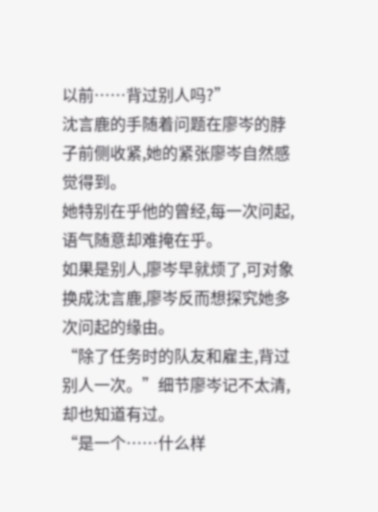以前……背过别人吗?”
沈言鹿的手随着问题在廖岑的脖子前侧收紧,她的紧张廖岑自然感觉得到。
她特别在乎他的曾经,每一次问起,语气随意却难掩在乎。
如果是别人,廖岑早就烦了,可对象换成沈言鹿,廖岑反而想探究她多次问起的缘由。
“除了任务时的队友和雇主,背过别人一次。”细节廖岑记不太清,却也知道有过。
“是一个……什么样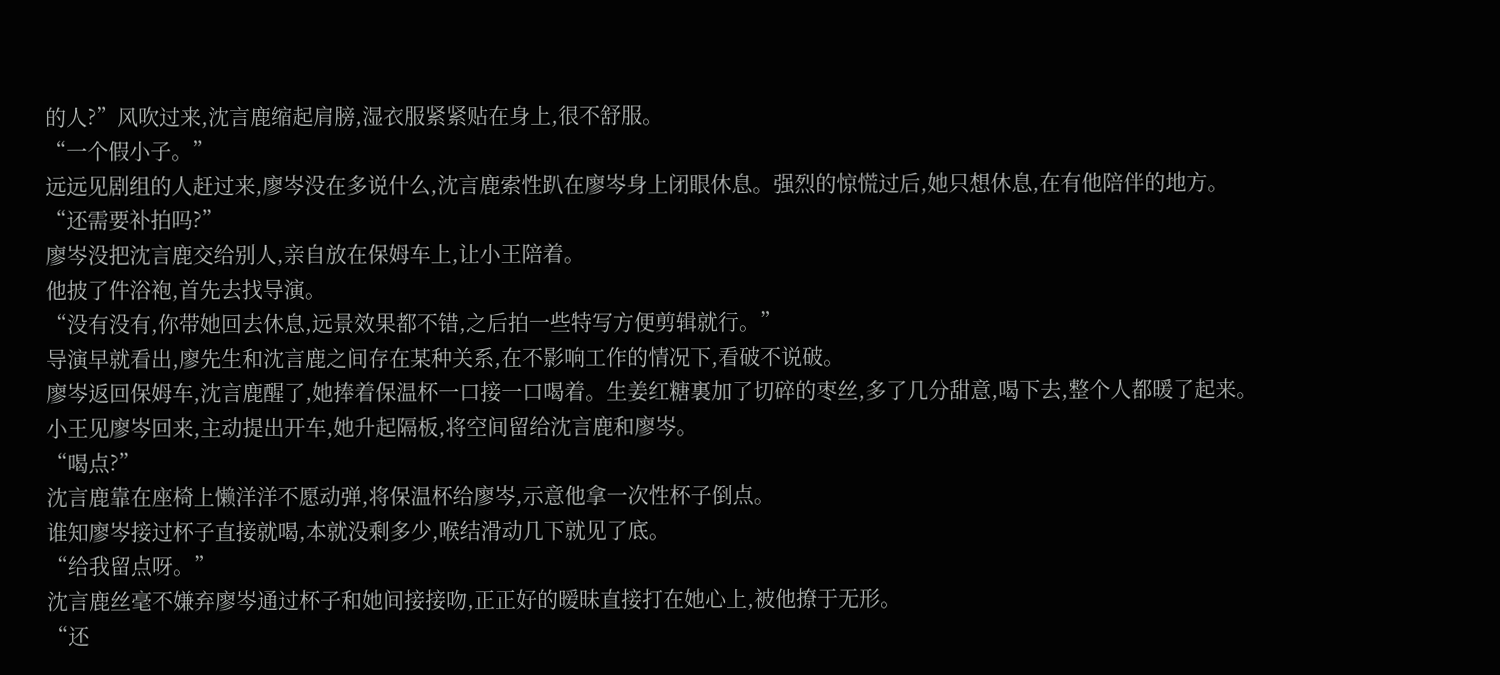的人?”风吹过来,沈言鹿缩起肩膀,湿衣服紧紧贴在身上,很不舒服。
“一个假小子。”
远远见剧组的人赶过来,廖岑没在多说什么,沈言鹿索性趴在廖岑身上闭眼休息。强烈的惊慌过后,她只想休息,在有他陪伴的地方。
“还需要补拍吗?”
廖岑没把沈言鹿交给别人,亲自放在保姆车上,让小王陪着。
他披了件浴袍,首先去找导演。
“没有没有,你带她回去休息,远景效果都不错,之后拍一些特写方便剪辑就行。”
导演早就看出,廖先生和沈言鹿之间存在某种关系,在不影响工作的情况下,看破不说破。
廖岑返回保姆车,沈言鹿醒了,她捧着保温杯一口接一口喝着。生姜红糖裏加了切碎的枣丝,多了几分甜意,喝下去,整个人都暖了起来。
小王见廖岑回来,主动提出开车,她升起隔板,将空间留给沈言鹿和廖岑。
“喝点?”
沈言鹿靠在座椅上懒洋洋不愿动弹,将保温杯给廖岑,示意他拿一次性杯子倒点。
谁知廖岑接过杯子直接就喝,本就没剩多少,喉结滑动几下就见了底。
“给我留点呀。”
沈言鹿丝毫不嫌弃廖岑通过杯子和她间接接吻,正正好的暧昧直接打在她心上,被他撩于无形。
“还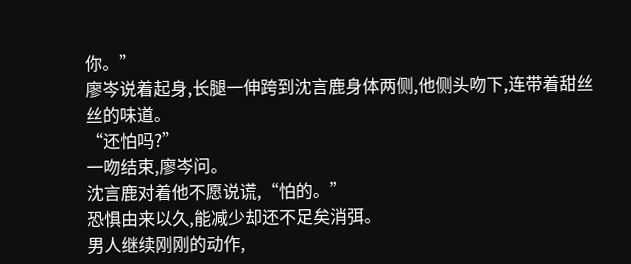你。”
廖岑说着起身,长腿一伸跨到沈言鹿身体两侧,他侧头吻下,连带着甜丝丝的味道。
“还怕吗?”
一吻结束,廖岑问。
沈言鹿对着他不愿说谎,“怕的。”
恐惧由来以久,能减少却还不足矣消弭。
男人继续刚刚的动作,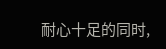耐心十足的同时,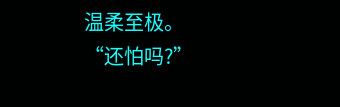温柔至极。
“还怕吗?”